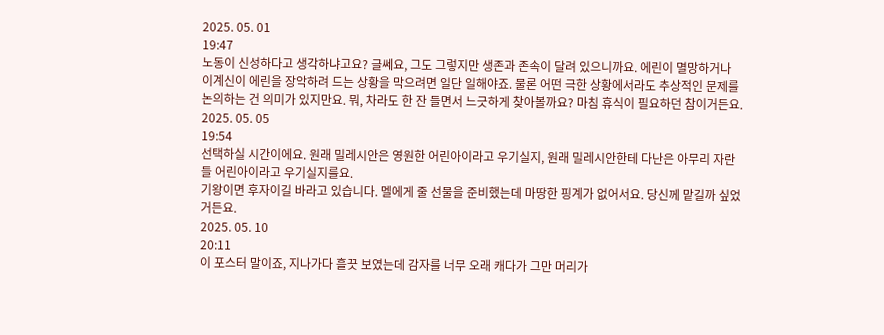2025. 05. 01
19:47
노동이 신성하다고 생각하냐고요? 글쎄요, 그도 그렇지만 생존과 존속이 달려 있으니까요. 에린이 멸망하거나 이계신이 에린을 장악하려 드는 상황을 막으려면 일단 일해야죠. 물론 어떤 극한 상황에서라도 추상적인 문제를 논의하는 건 의미가 있지만요. 뭐, 차라도 한 잔 들면서 느긋하게 찾아볼까요? 마침 휴식이 필요하던 참이거든요.
2025. 05. 05
19:54
선택하실 시간이에요. 원래 밀레시안은 영원한 어린아이라고 우기실지, 원래 밀레시안한테 다난은 아무리 자란들 어린아이라고 우기실지를요.
기왕이면 후자이길 바라고 있습니다. 멜에게 줄 선물을 준비했는데 마땅한 핑계가 없어서요. 당신께 맡길까 싶었거든요.
2025. 05. 10
20:11
이 포스터 말이죠, 지나가다 흘끗 보였는데 감자를 너무 오래 캐다가 그만 머리가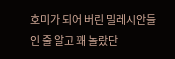호미가 되어 버린 밀레시안들인 줄 알고 꽤 놀랐단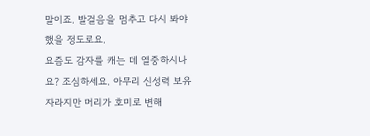말이죠. 발걸음을 멈추고 다시 봐야 했을 정도로요.
요즘도 감자를 캐는 데 열중하시나요? 조심하세요. 아무리 신성력 보유자라지만 머리가 호미로 변해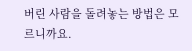버린 사람을 돌려놓는 방법은 모르니까요.